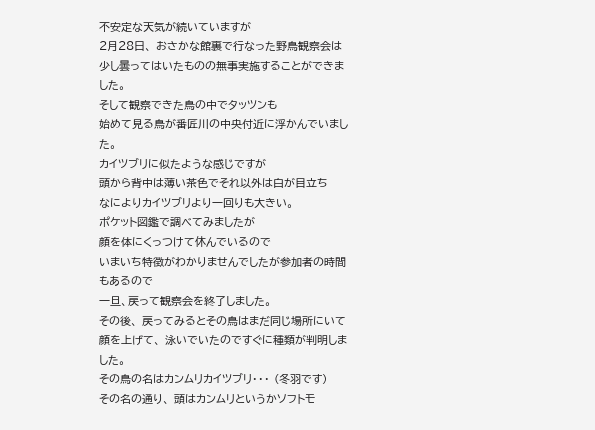不安定な天気が続いていますが
2月28日、 おさかな館裏で行なった野鳥観察会は
少し曇ってはいたものの無事実施することができました。
そして観察できた鳥の中でタッツンも
始めて見る鳥が番匠川の中央付近に浮かんでいました。
カイツブリに似たような感じですが
頭から背中は薄い茶色でそれ以外は白が目立ち
なによりカイツブリより一回りも大きい。
ポケット図鑑で調べてみましたが
顔を体にくっつけて休んでいるので
いまいち特徴がわかりませんでしたが参加者の時間もあるので
一旦、戻って観察会を終了しました。
その後、 戻ってみるとその鳥はまだ同じ場所にいて
顔を上げて、 泳いでいたのですぐに種類が判明しました。
その鳥の名はカンムリカイツブリ・・・ (冬羽です)
その名の通り、 頭はカンムリというかソフトモ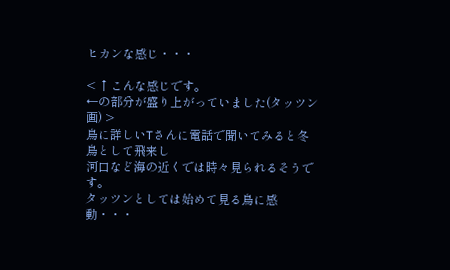ヒカンな感じ・・・

< ↑こんな感じです。
←の部分が盛り上がっていました(タッツン画) >
鳥に詳しいTさんに電話で聞いてみると冬鳥として飛来し
河口など海の近くでは時々見られるそうです。
タッツンとしては始めて見る鳥に感動・・・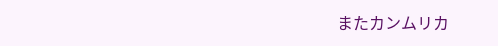またカンムリカ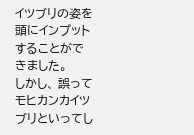イツブリの姿を頭にインプットすることができました。
しかし、 誤ってモヒカンカイツブリといってし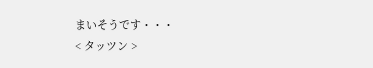まいそうです・・・
< タッツン >